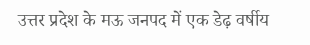उत्तर प्रदेश के मऊ जनपद में एक डेढ़ वर्षीय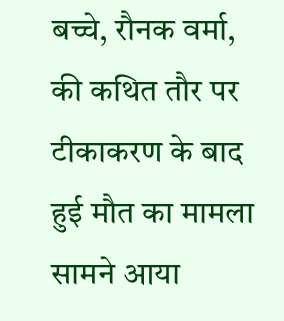बच्चे, रौनक वर्मा, की कथित तौर पर टीकाकरण के बाद हुई मौत का मामला सामने आया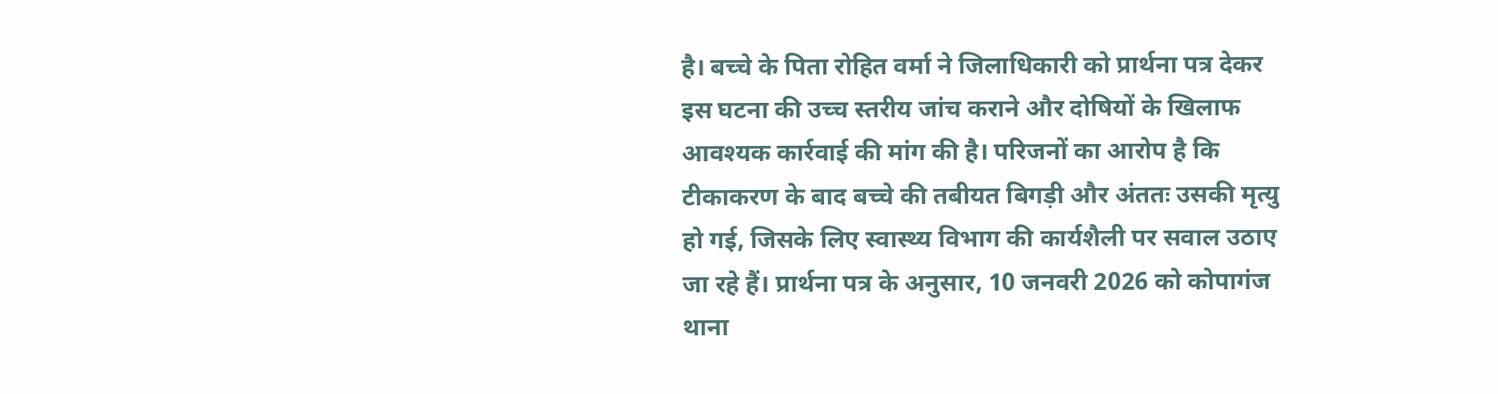है। बच्चे के पिता रोहित वर्मा ने जिलाधिकारी को प्रार्थना पत्र देकर इस घटना की उच्च स्तरीय जांच कराने और दोषियों के खिलाफ आवश्यक कार्रवाई की मांग की है। परिजनों का आरोप है कि टीकाकरण के बाद बच्चे की तबीयत बिगड़ी और अंततः उसकी मृत्यु हो गई, जिसके लिए स्वास्थ्य विभाग की कार्यशैली पर सवाल उठाए जा रहे हैं। प्रार्थना पत्र के अनुसार, 10 जनवरी 2026 को कोपागंज थाना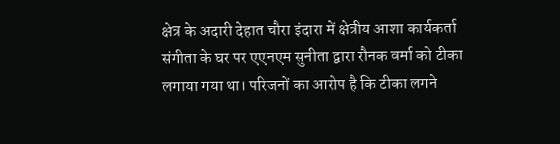क्षेत्र के अदारी देहात चौरा इंदारा में क्षेत्रीय आशा कार्यकर्ता संगीता के घर पर एएनएम सुनीता द्वारा रौनक वर्मा को टीका लगाया गया था। परिजनों का आरोप है कि टीका लगने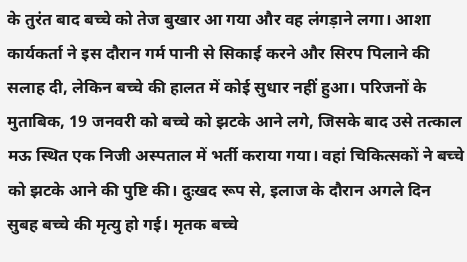के तुरंत बाद बच्चे को तेज बुखार आ गया और वह लंगड़ाने लगा। आशा कार्यकर्ता ने इस दौरान गर्म पानी से सिकाई करने और सिरप पिलाने की सलाह दी, लेकिन बच्चे की हालत में कोई सुधार नहीं हुआ। परिजनों के मुताबिक, 19 जनवरी को बच्चे को झटके आने लगे, जिसके बाद उसे तत्काल मऊ स्थित एक निजी अस्पताल में भर्ती कराया गया। वहां चिकित्सकों ने बच्चे को झटके आने की पुष्टि की। दुःखद रूप से, इलाज के दौरान अगले दिन सुबह बच्चे की मृत्यु हो गई। मृतक बच्चे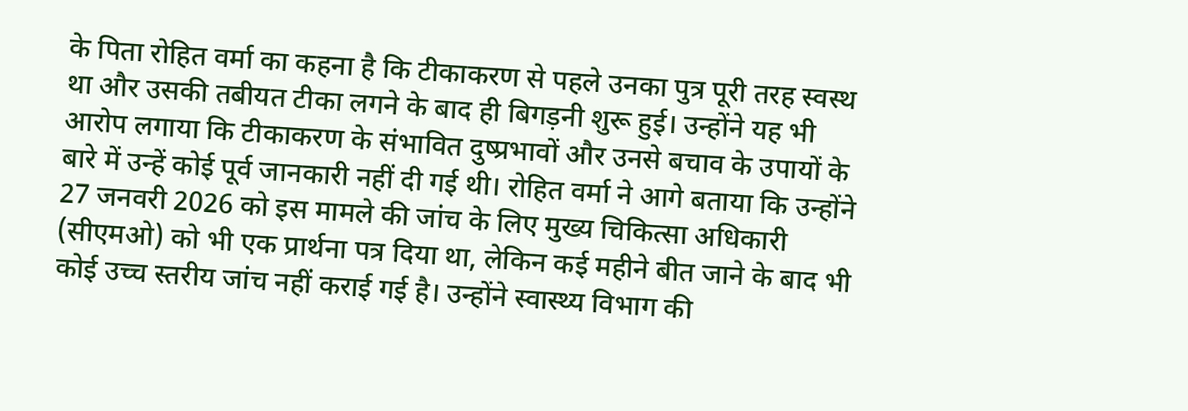के पिता रोहित वर्मा का कहना है कि टीकाकरण से पहले उनका पुत्र पूरी तरह स्वस्थ था और उसकी तबीयत टीका लगने के बाद ही बिगड़नी शुरू हुई। उन्होंने यह भी आरोप लगाया कि टीकाकरण के संभावित दुष्प्रभावों और उनसे बचाव के उपायों के बारे में उन्हें कोई पूर्व जानकारी नहीं दी गई थी। रोहित वर्मा ने आगे बताया कि उन्होंने 27 जनवरी 2026 को इस मामले की जांच के लिए मुख्य चिकित्सा अधिकारी (सीएमओ) को भी एक प्रार्थना पत्र दिया था, लेकिन कई महीने बीत जाने के बाद भी कोई उच्च स्तरीय जांच नहीं कराई गई है। उन्होंने स्वास्थ्य विभाग की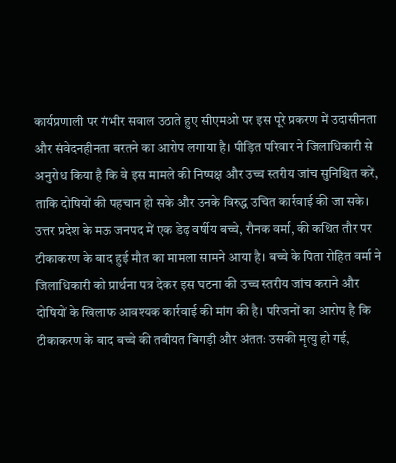कार्यप्रणाली पर गंभीर सवाल उठाते हुए सीएमओ पर इस पूरे प्रकरण में उदासीनता और संवेदनहीनता बरतने का आरोप लगाया है। पीड़ित परिवार ने जिलाधिकारी से अनुरोध किया है कि वे इस मामले की निष्पक्ष और उच्च स्तरीय जांच सुनिश्चित करें, ताकि दोषियों की पहचान हो सके और उनके विरुद्ध उचित कार्रवाई की जा सके।
उत्तर प्रदेश के मऊ जनपद में एक डेढ़ वर्षीय बच्चे, रौनक वर्मा, की कथित तौर पर टीकाकरण के बाद हुई मौत का मामला सामने आया है। बच्चे के पिता रोहित वर्मा ने जिलाधिकारी को प्रार्थना पत्र देकर इस घटना की उच्च स्तरीय जांच कराने और दोषियों के खिलाफ आवश्यक कार्रवाई की मांग की है। परिजनों का आरोप है कि टीकाकरण के बाद बच्चे की तबीयत बिगड़ी और अंततः उसकी मृत्यु हो गई,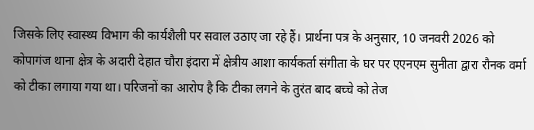जिसके लिए स्वास्थ्य विभाग की कार्यशैली पर सवाल उठाए जा रहे हैं। प्रार्थना पत्र के अनुसार, 10 जनवरी 2026 को कोपागंज थाना क्षेत्र के अदारी देहात चौरा इंदारा में क्षेत्रीय आशा कार्यकर्ता संगीता के घर पर एएनएम सुनीता द्वारा रौनक वर्मा को टीका लगाया गया था। परिजनों का आरोप है कि टीका लगने के तुरंत बाद बच्चे को तेज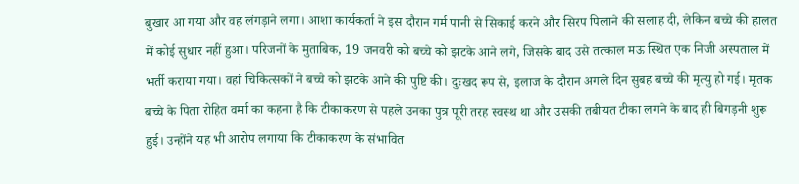बुखार आ गया और वह लंगड़ाने लगा। आशा कार्यकर्ता ने इस दौरान गर्म पानी से सिकाई करने और सिरप पिलाने की सलाह दी, लेकिन बच्चे की हालत में कोई सुधार नहीं हुआ। परिजनों के मुताबिक, 19 जनवरी को बच्चे को झटके आने लगे, जिसके बाद उसे तत्काल मऊ स्थित एक निजी अस्पताल में भर्ती कराया गया। वहां चिकित्सकों ने बच्चे को झटके आने की पुष्टि की। दुःखद रूप से, इलाज के दौरान अगले दिन सुबह बच्चे की मृत्यु हो गई। मृतक बच्चे के पिता रोहित वर्मा का कहना है कि टीकाकरण से पहले उनका पुत्र पूरी तरह स्वस्थ था और उसकी तबीयत टीका लगने के बाद ही बिगड़नी शुरू हुई। उन्होंने यह भी आरोप लगाया कि टीकाकरण के संभावित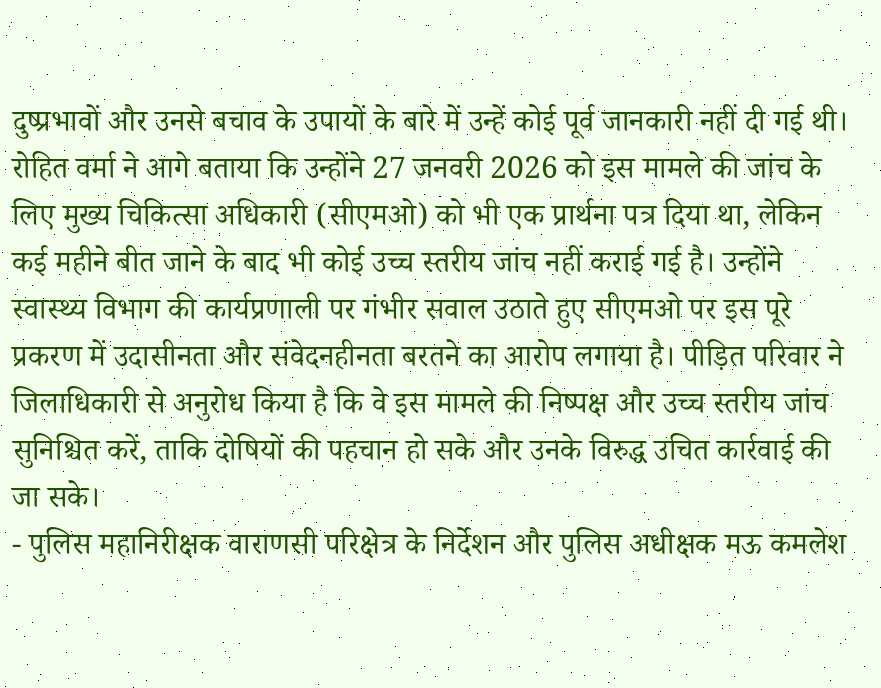दुष्प्रभावों और उनसे बचाव के उपायों के बारे में उन्हें कोई पूर्व जानकारी नहीं दी गई थी। रोहित वर्मा ने आगे बताया कि उन्होंने 27 जनवरी 2026 को इस मामले की जांच के लिए मुख्य चिकित्सा अधिकारी (सीएमओ) को भी एक प्रार्थना पत्र दिया था, लेकिन कई महीने बीत जाने के बाद भी कोई उच्च स्तरीय जांच नहीं कराई गई है। उन्होंने स्वास्थ्य विभाग की कार्यप्रणाली पर गंभीर सवाल उठाते हुए सीएमओ पर इस पूरे प्रकरण में उदासीनता और संवेदनहीनता बरतने का आरोप लगाया है। पीड़ित परिवार ने जिलाधिकारी से अनुरोध किया है कि वे इस मामले की निष्पक्ष और उच्च स्तरीय जांच सुनिश्चित करें, ताकि दोषियों की पहचान हो सके और उनके विरुद्ध उचित कार्रवाई की जा सके।
- पुलिस महानिरीक्षक वाराणसी परिक्षेत्र के निर्देशन और पुलिस अधीक्षक मऊ कमलेश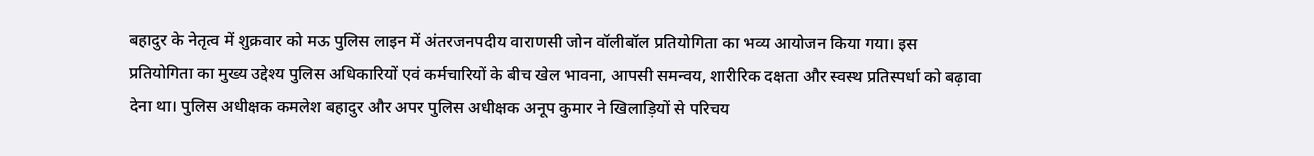बहादुर के नेतृत्व में शुक्रवार को मऊ पुलिस लाइन में अंतरजनपदीय वाराणसी जोन वॉलीबॉल प्रतियोगिता का भव्य आयोजन किया गया। इस प्रतियोगिता का मुख्य उद्देश्य पुलिस अधिकारियों एवं कर्मचारियों के बीच खेल भावना, आपसी समन्वय, शारीरिक दक्षता और स्वस्थ प्रतिस्पर्धा को बढ़ावा देना था। पुलिस अधीक्षक कमलेश बहादुर और अपर पुलिस अधीक्षक अनूप कुमार ने खिलाड़ियों से परिचय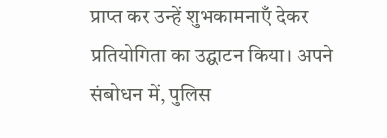प्राप्त कर उन्हें शुभकामनाएँ देकर प्रतियोगिता का उद्घाटन किया। अपने संबोधन में, पुलिस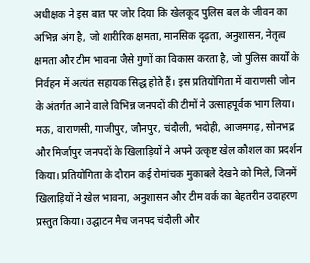अधीक्षक ने इस बात पर जोर दिया कि खेलकूद पुलिस बल के जीवन का अभिन्न अंग है, जो शारीरिक क्षमता, मानसिक दृढ़ता, अनुशासन, नेतृत्व क्षमता और टीम भावना जैसे गुणों का विकास करता है, जो पुलिस कार्यों के निर्वहन में अत्यंत सहायक सिद्ध होते हैं। इस प्रतियोगिता में वाराणसी जोन के अंतर्गत आने वाले विभिन्न जनपदों की टीमों ने उत्साहपूर्वक भाग लिया। मऊ, वाराणसी, गाजीपुर, जौनपुर, चंदौली, भदोही, आजमगढ़, सोनभद्र और मिर्जापुर जनपदों के खिलाड़ियों ने अपने उत्कृष्ट खेल कौशल का प्रदर्शन किया। प्रतियोगिता के दौरान कई रोमांचक मुकाबले देखने को मिले, जिनमें खिलाड़ियों ने खेल भावना, अनुशासन और टीम वर्क का बेहतरीन उदाहरण प्रस्तुत किया। उद्घाटन मैच जनपद चंदौली और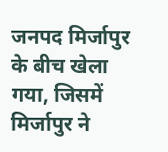जनपद मिर्जापुर के बीच खेला गया, जिसमें मिर्जापुर ने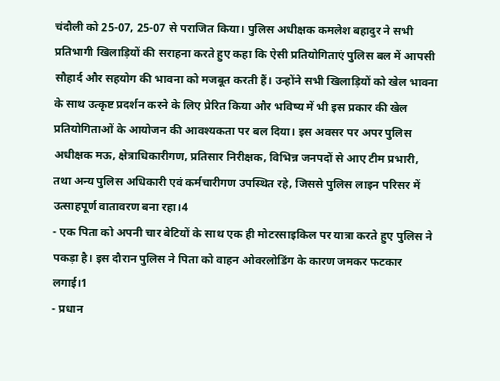चंदौली को 25-07, 25-07 से पराजित किया। पुलिस अधीक्षक कमलेश बहादुर ने सभी प्रतिभागी खिलाड़ियों की सराहना करते हुए कहा कि ऐसी प्रतियोगिताएं पुलिस बल में आपसी सौहार्द और सहयोग की भावना को मजबूत करती हैं। उन्होंने सभी खिलाड़ियों को खेल भावना के साथ उत्कृष्ट प्रदर्शन करने के लिए प्रेरित किया और भविष्य में भी इस प्रकार की खेल प्रतियोगिताओं के आयोजन की आवश्यकता पर बल दिया। इस अवसर पर अपर पुलिस अधीक्षक मऊ, क्षेत्राधिकारीगण, प्रतिसार निरीक्षक, विभिन्न जनपदों से आए टीम प्रभारी, तथा अन्य पुलिस अधिकारी एवं कर्मचारीगण उपस्थित रहे, जिससे पुलिस लाइन परिसर में उत्साहपूर्ण वातावरण बना रहा।4
- एक पिता को अपनी चार बेटियों के साथ एक ही मोटरसाइकिल पर यात्रा करते हुए पुलिस ने पकड़ा है। इस दौरान पुलिस ने पिता को वाहन ओवरलोडिंग के कारण जमकर फटकार लगाई।1
- प्रधान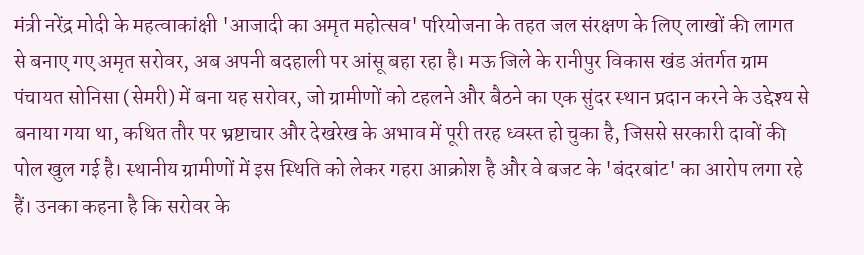मंत्री नरेंद्र मोदी के महत्वाकांक्षी 'आजादी का अमृत महोत्सव' परियोजना के तहत जल संरक्षण के लिए लाखों की लागत से बनाए गए अमृत सरोवर, अब अपनी बदहाली पर आंसू बहा रहा है। मऊ जिले के रानीपुर विकास खंड अंतर्गत ग्राम पंचायत सोनिसा (सेमरी) में बना यह सरोवर, जो ग्रामीणों को टहलने और बैठने का एक सुंदर स्थान प्रदान करने के उद्देश्य से बनाया गया था, कथित तौर पर भ्रष्टाचार और देखरेख के अभाव में पूरी तरह ध्वस्त हो चुका है, जिससे सरकारी दावों की पोल खुल गई है। स्थानीय ग्रामीणों में इस स्थिति को लेकर गहरा आक्रोश है और वे बजट के 'बंदरबांट' का आरोप लगा रहे हैं। उनका कहना है कि सरोवर के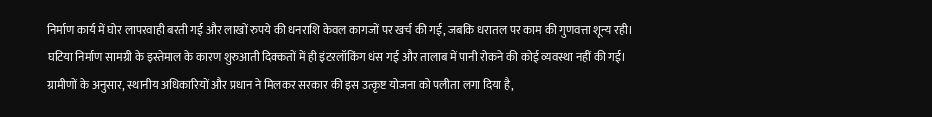निर्माण कार्य में घोर लापरवाही बरती गई और लाखों रुपये की धनराशि केवल कागजों पर खर्च की गई, जबकि धरातल पर काम की गुणवत्ता शून्य रही। घटिया निर्माण सामग्री के इस्तेमाल के कारण शुरुआती दिक्कतों में ही इंटरलॉकिंग धंस गई और तालाब में पानी रोकने की कोई व्यवस्था नहीं की गई। ग्रामीणों के अनुसार, स्थानीय अधिकारियों और प्रधान ने मिलकर सरकार की इस उत्कृष्ट योजना को पलीता लगा दिया है,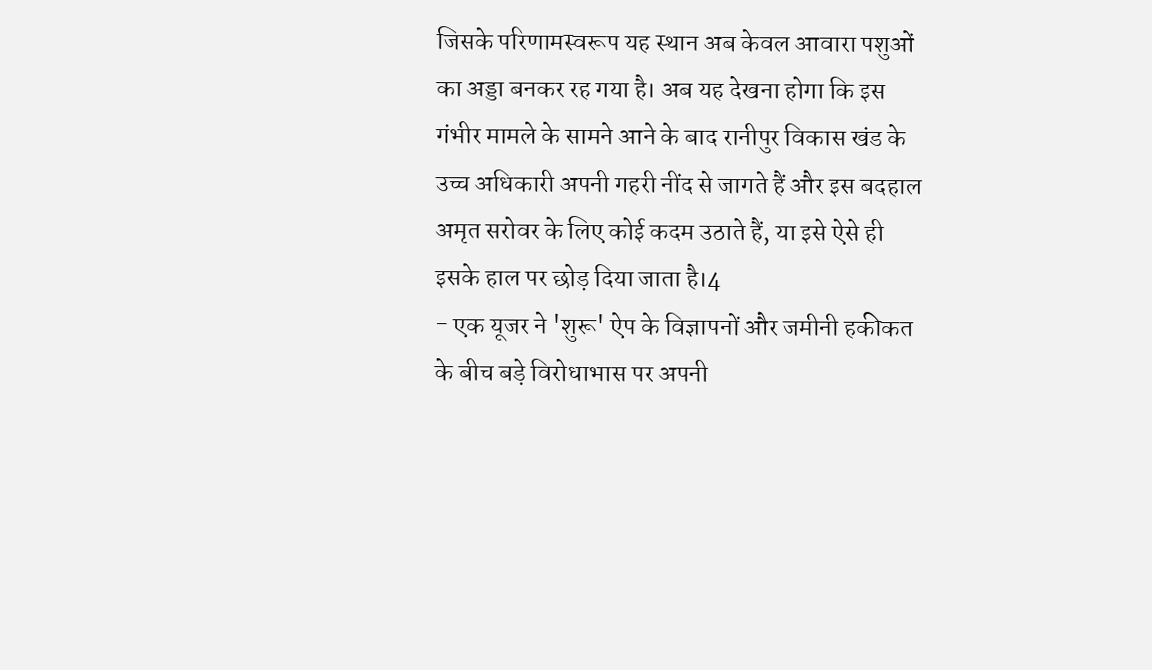जिसके परिणामस्वरूप यह स्थान अब केवल आवारा पशुओं का अड्डा बनकर रह गया है। अब यह देखना होगा कि इस गंभीर मामले के सामने आने के बाद रानीपुर विकास खंड के उच्च अधिकारी अपनी गहरी नींद से जागते हैं और इस बदहाल अमृत सरोवर के लिए कोई कदम उठाते हैं, या इसे ऐसे ही इसके हाल पर छोड़ दिया जाता है।4
- एक यूजर ने 'शुरू' ऐप के विज्ञापनों और जमीनी हकीकत के बीच बड़े विरोधाभास पर अपनी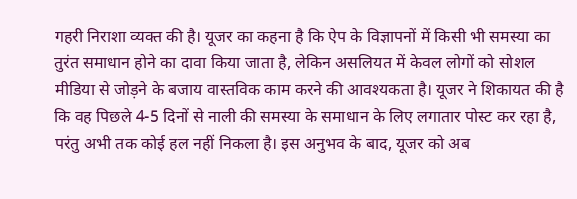गहरी निराशा व्यक्त की है। यूजर का कहना है कि ऐप के विज्ञापनों में किसी भी समस्या का तुरंत समाधान होने का दावा किया जाता है, लेकिन असलियत में केवल लोगों को सोशल मीडिया से जोड़ने के बजाय वास्तविक काम करने की आवश्यकता है। यूजर ने शिकायत की है कि वह पिछले 4-5 दिनों से नाली की समस्या के समाधान के लिए लगातार पोस्ट कर रहा है, परंतु अभी तक कोई हल नहीं निकला है। इस अनुभव के बाद, यूजर को अब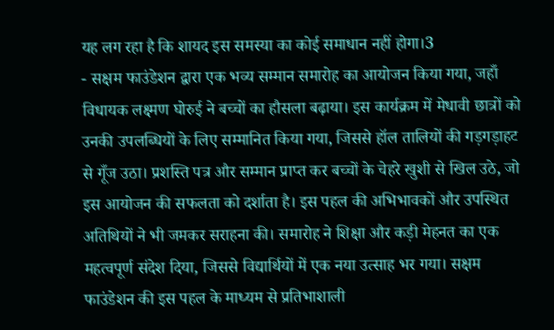यह लग रहा है कि शायद इस समस्या का कोई समाधान नहीं होगा।3
- सक्षम फाउंडेशन द्वारा एक भव्य सम्मान समारोह का आयोजन किया गया, जहाँ विधायक लक्ष्मण घोरुई ने बच्चों का हौसला बढ़ाया। इस कार्यक्रम में मेधावी छात्रों को उनकी उपलब्धियों के लिए सम्मानित किया गया, जिससे हॉल तालियों की गड़गड़ाहट से गूँज उठा। प्रशस्ति पत्र और सम्मान प्राप्त कर बच्चों के चेहरे खुशी से खिल उठे, जो इस आयोजन की सफलता को दर्शाता है। इस पहल की अभिभावकों और उपस्थित अतिथियों ने भी जमकर सराहना की। समारोह ने शिक्षा और कड़ी मेहनत का एक महत्वपूर्ण संदेश दिया, जिससे विद्यार्थियों में एक नया उत्साह भर गया। सक्षम फाउंडेशन की इस पहल के माध्यम से प्रतिभाशाली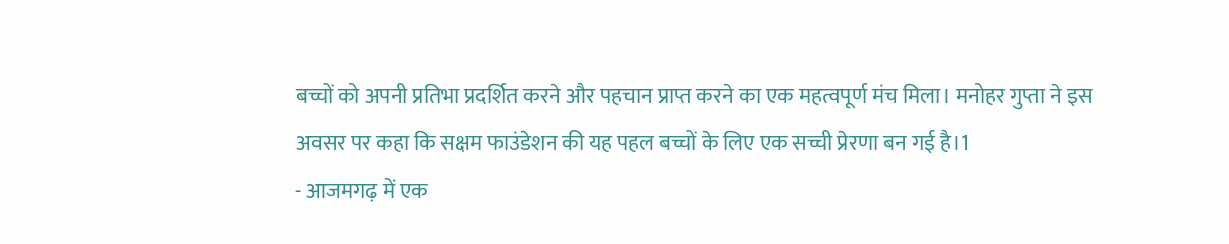बच्चों को अपनी प्रतिभा प्रदर्शित करने और पहचान प्राप्त करने का एक महत्वपूर्ण मंच मिला। मनोहर गुप्ता ने इस अवसर पर कहा कि सक्षम फाउंडेशन की यह पहल बच्चों के लिए एक सच्ची प्रेरणा बन गई है।1
- आजमगढ़ में एक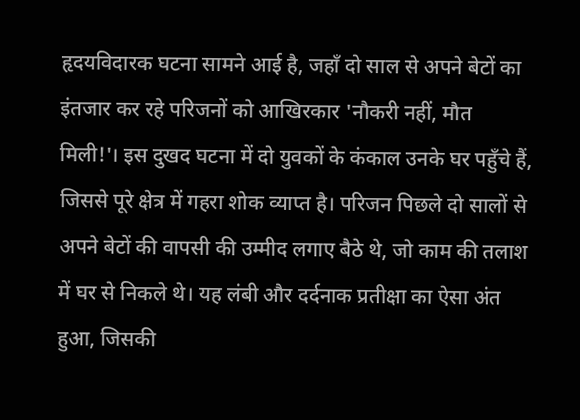हृदयविदारक घटना सामने आई है, जहाँ दो साल से अपने बेटों का इंतजार कर रहे परिजनों को आखिरकार 'नौकरी नहीं, मौत मिली!'। इस दुखद घटना में दो युवकों के कंकाल उनके घर पहुँचे हैं, जिससे पूरे क्षेत्र में गहरा शोक व्याप्त है। परिजन पिछले दो सालों से अपने बेटों की वापसी की उम्मीद लगाए बैठे थे, जो काम की तलाश में घर से निकले थे। यह लंबी और दर्दनाक प्रतीक्षा का ऐसा अंत हुआ, जिसकी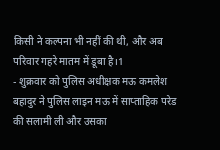किसी ने कल्पना भी नहीं की थी, और अब परिवार गहरे मातम में डूबा है।1
- शुक्रवार को पुलिस अधीक्षक मऊ कमलेश बहादुर ने पुलिस लाइन मऊ में साप्ताहिक परेड की सलामी ली और उसका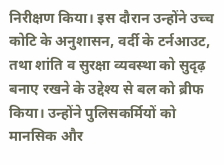निरीक्षण किया। इस दौरान उन्होंने उच्च कोटि के अनुशासन, वर्दी के टर्नआउट, तथा शांति व सुरक्षा व्यवस्था को सुदृढ़ बनाए रखने के उद्देश्य से बल को ब्रीफ किया। उन्होंने पुलिसकर्मियों को मानसिक और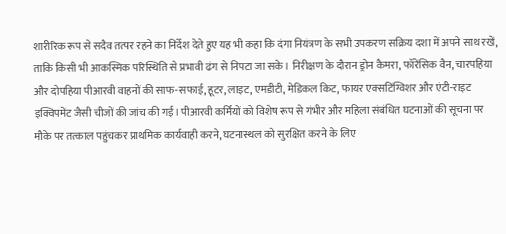शारीरिक रूप से सदैव तत्पर रहने का निर्देश देते हुए यह भी कहा कि दंगा नियंत्रण के सभी उपकरण सक्रिय दशा में अपने साथ रखें, ताकि किसी भी आकस्मिक परिस्थिति से प्रभावी ढंग से निपटा जा सके। निरीक्षण के दौरान ड्रोन कैमरा, फॉरेंसिक वैन, चारपहिया और दोपहिया पीआरवी वाहनों की साफ-सफाई, हूटर, लाइट, एमडीटी, मेडिकल किट, फायर एक्सटिंग्विशर और एंटी-राइट इक्विपमेंट जैसी चीजों की जांच की गई। पीआरवी कर्मियों को विशेष रूप से गंभीर और महिला संबंधित घटनाओं की सूचना पर मौके पर तत्काल पहुंचकर प्राथमिक कार्यवाही करने, घटनास्थल को सुरक्षित करने के लिए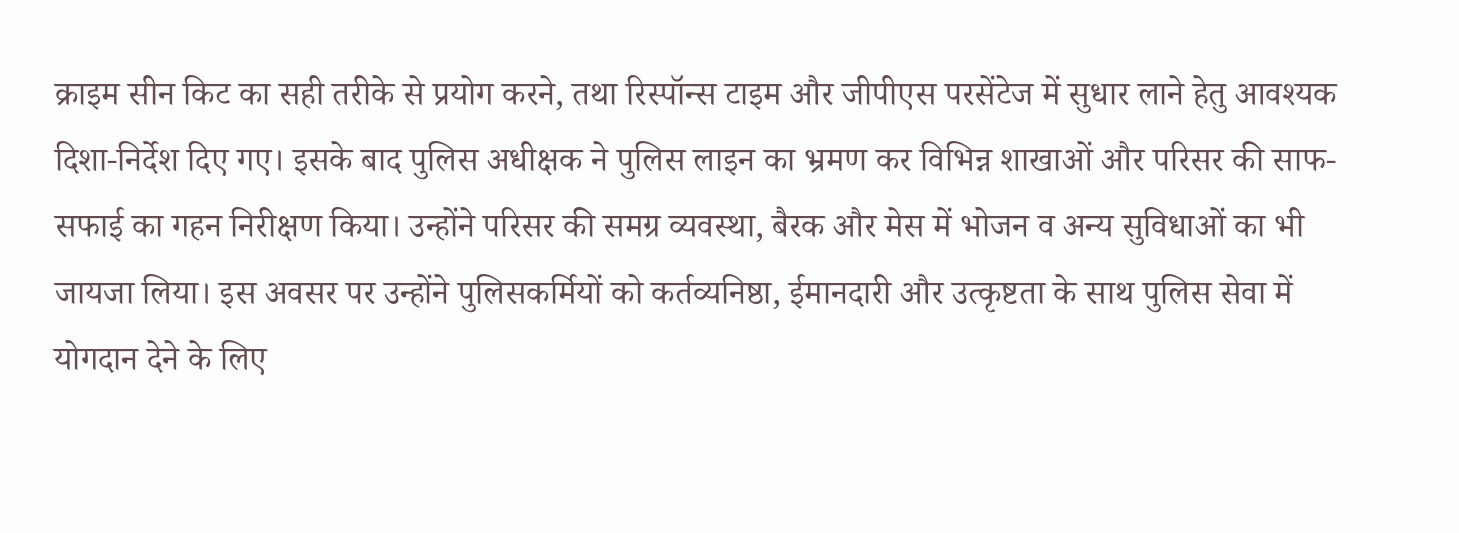क्राइम सीन किट का सही तरीके से प्रयोग करने, तथा रिस्पॉन्स टाइम और जीपीएस परसेंटेज में सुधार लाने हेतु आवश्यक दिशा-निर्देश दिए गए। इसके बाद पुलिस अधीक्षक ने पुलिस लाइन का भ्रमण कर विभिन्न शाखाओं और परिसर की साफ-सफाई का गहन निरीक्षण किया। उन्होंने परिसर की समग्र व्यवस्था, बैरक और मेस में भोजन व अन्य सुविधाओं का भी जायजा लिया। इस अवसर पर उन्होंने पुलिसकर्मियों को कर्तव्यनिष्ठा, ईमानदारी और उत्कृष्टता के साथ पुलिस सेवा में योगदान देने के लिए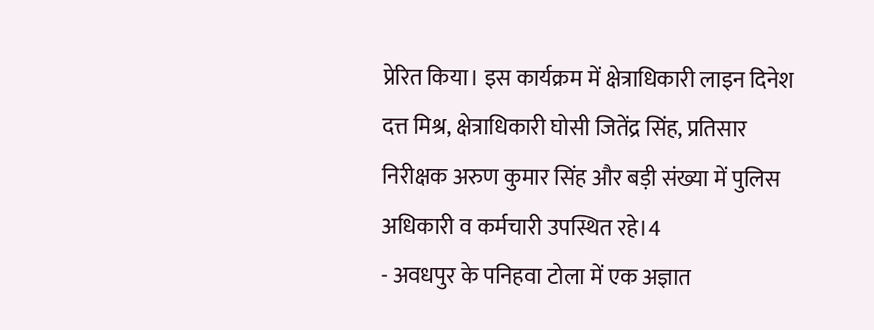प्रेरित किया। इस कार्यक्रम में क्षेत्राधिकारी लाइन दिनेश दत्त मिश्र, क्षेत्राधिकारी घोसी जितेंद्र सिंह, प्रतिसार निरीक्षक अरुण कुमार सिंह और बड़ी संख्या में पुलिस अधिकारी व कर्मचारी उपस्थित रहे।4
- अवधपुर के पनिहवा टोला में एक अज्ञात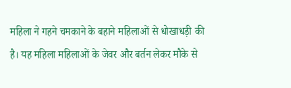महिला ने गहने चमकाने के बहाने महिलाओं से धोखाधड़ी की है। यह महिला महिलाओं के जेवर और बर्तन लेकर मौके से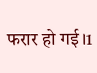फरार हो गई।1